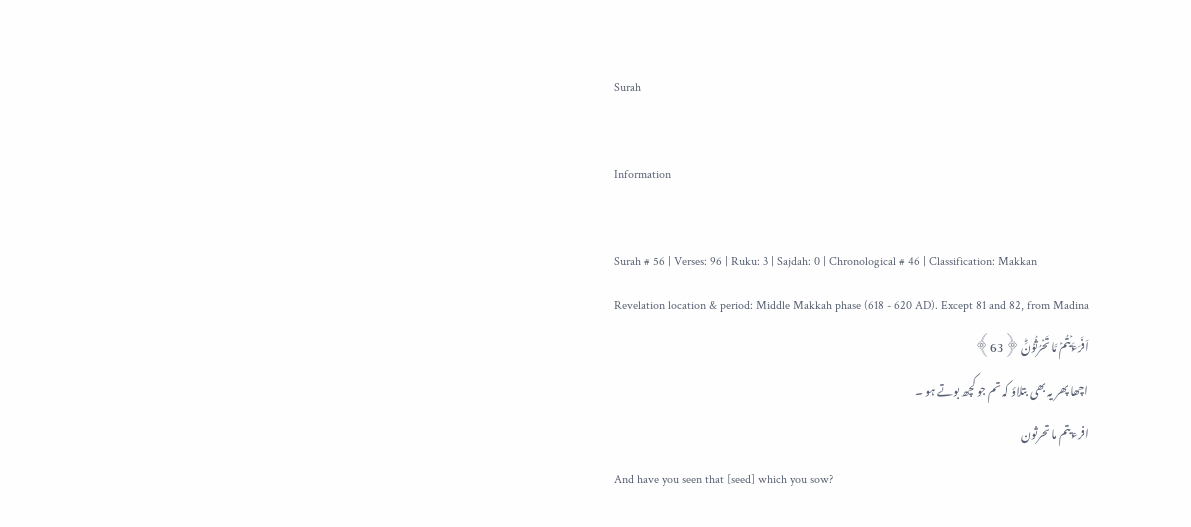Surah

Information

Surah # 56 | Verses: 96 | Ruku: 3 | Sajdah: 0 | Chronological # 46 | Classification: Makkan
Revelation location & period: Middle Makkah phase (618 - 620 AD). Except 81 and 82, from Madina
اَفَرَءَيۡتُمۡ مَّا تَحۡرُثُوۡنَؕ ﴿63﴾
اچھا پھر یہ بھی بتلاؤ کہ تم جو کچھ بوتے ہو ۔
افرءيتم ما تحرثون
And have you seen that [seed] which you sow?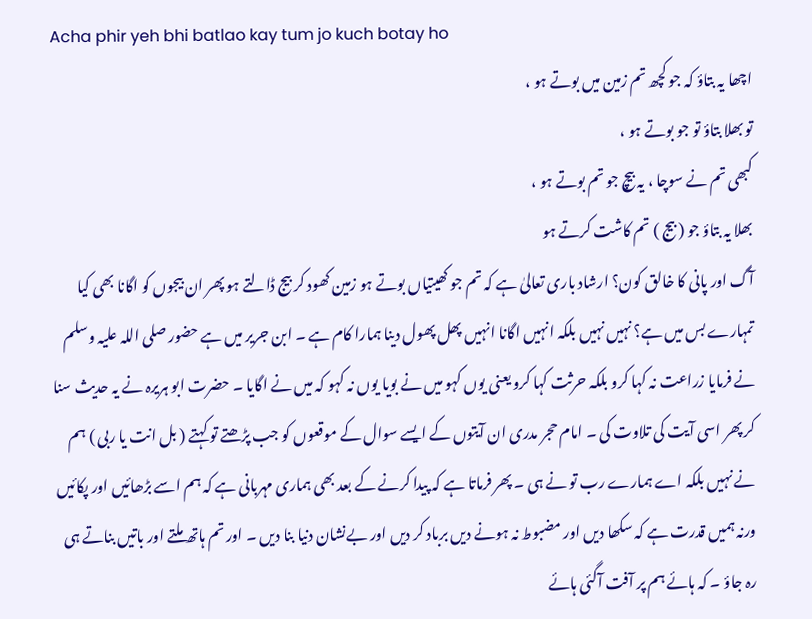Acha phir yeh bhi batlao kay tum jo kuch botay ho
اچھا یہ بتاؤ کہ جو کچھ تم زمین میں بوتے ہو ،
تو بھلا بتاؤ تو جو بوتے ہو ،
کبھی تم نے سوچا ، یہ بیچ جو تم بوتے ہو ،
بھلا یہ بتاؤ جو ( بیج ) تم کاشت کرتے ہو
آگ اور پانی کا خالق کون؟ ارشاد باری تعالیٰ ہے کہ تم جو کھیتیاں بوتے ہو زمین کھود کر بیج ڈالتے ہو پھر ان بیجوں کو اگانا بھی کیا تمہارے بس میں ہے؟ نہیں نہیں بلکہ انہیں اگانا انہیں پھل پھول دینا ہمارا کام ہے ۔ ابن جریر میں ہے حضور صلی اللہ علیہ وسلم نے فرمایا زراعت نہ کہا کرو بلکہ حرثت کہا کرو یعنی یوں کہو میں نے بویا یوں نہ کہو کہ میں نے اگایا ۔ حضرت ابو ہریرہ نے یہ حدیث سنا کر پھر اسی آیت کی تلاوت کی ۔ امام حجر مدری ان آیتوں کے ایسے سوال کے موقعوں کو جب پڑھتے تو کہتے ( بل انت یا ربی ) ہم نے نہیں بلکہ اے ہمارے رب تو نے ہی ۔ پھر فرماتا ہے کہ پیدا کرنے کے بعد بھی ہماری مہربانی ہے کہ ہم اسے بڑھائیں اور پکائیں ورنہ ہمیں قدرت ہے کہ سکھا دیں اور مضبوط نہ ہونے دیں برباد کر دیں اور بےنشان دنیا بنا دیں ۔ اور تم ہاتھ ملتے اور باتیں بناتے ہی رہ جاؤ ۔ کہ ہائے ہم پر آفت آگئی ہائے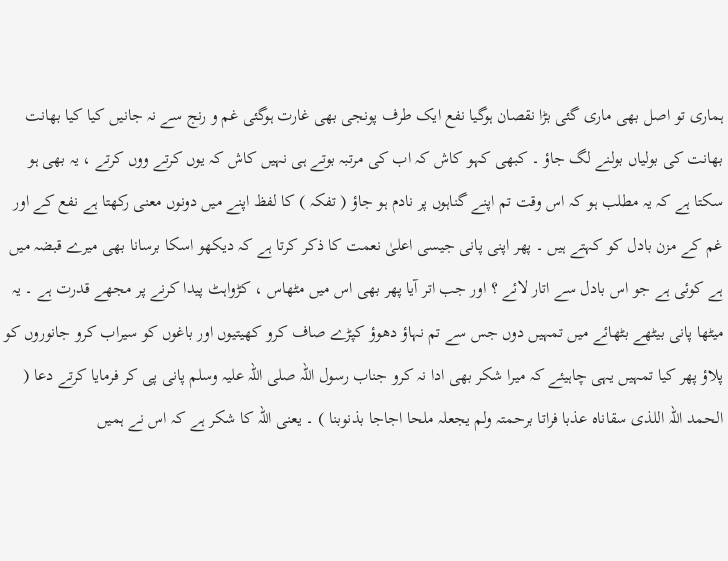ہماری تو اصل بھی ماری گئی بڑا نقصان ہوگیا نفع ایک طرف پونجی بھی غارت ہوگئی غم و رنج سے نہ جانیں کیا کیا بھانت بھانت کی بولیاں بولنے لگ جاؤ ۔ کبھی کہو کاش کہ اب کی مرتبہ بوتے ہی نہیں کاش کہ یوں کرتے ووں کرتے ، یہ بھی ہو سکتا ہے کہ یہ مطلب ہو کہ اس وقت تم اپنے گناہوں پر نادم ہو جاؤ ( تفکہ ) کا لفظ اپنے میں دونوں معنی رکھتا ہے نفع کے اور غم کے مزن بادل کو کہتے ہیں ۔ پھر اپنی پانی جیسی اعلیٰ نعمت کا ذکر کرتا ہے کہ دیکھو اسکا برسانا بھی میرے قبضہ میں ہے کوئی ہے جو اس بادل سے اتار لائے ؟ اور جب اتر آیا پھر بھی اس میں مٹھاس ، کڑواہٹ پیدا کرنے پر مجھے قدرت ہے ۔ یہ میٹھا پانی بیٹھے بٹھائے میں تمہیں دوں جس سے تم نہاؤ دھوؤ کپڑے صاف کرو کھیتیوں اور باغوں کو سیراب کرو جانوروں کو پلاؤ پھر کیا تمہیں یہی چاہیئے کہ میرا شکر بھی ادا نہ کرو جناب رسول اللہ صلی اللہ علیہ وسلم پانی پی کر فرمایا کرتے دعا ( الحمد اللہ اللذی سقاناہ عذبا فراتا برحمتہ ولم یجعلہ ملحا اجاجا بذنوبنا ) ۔ یعنی اللہ کا شکر ہے کہ اس نے ہمیں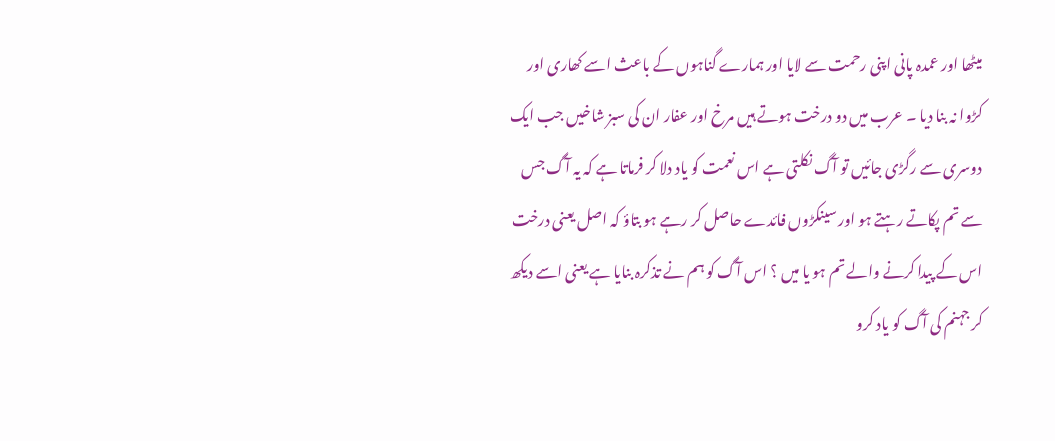میٹھا اور عمدہ پانی اپنی رحمت سے لایا اور ہمارے گناہوں کے باعث اسے کھاری اور کڑوا نہ بنا دیا ۔ عرب میں دو درخت ہوتے ہیں مرخ اور عفار ان کی سبز شاخیں جب ایک دوسری سے رگڑی جائیں تو آگ نکلتی ہے اس نعمت کو یاد دلا کر فرماتا ہے کہ یہ آگ جس سے تم پکاتے رہتے ہو اور سینکڑوں فائدے حاصل کر رہے ہو بتاؤ کہ اصل یعنی درخت اس کے پیدا کرنے والے تم ہو یا میں ؟ اس آگ کو ہم نے تذکرہ بنایا ہے یعنی اسے دیکھ کر جہنم کی آگ کو یاد کرو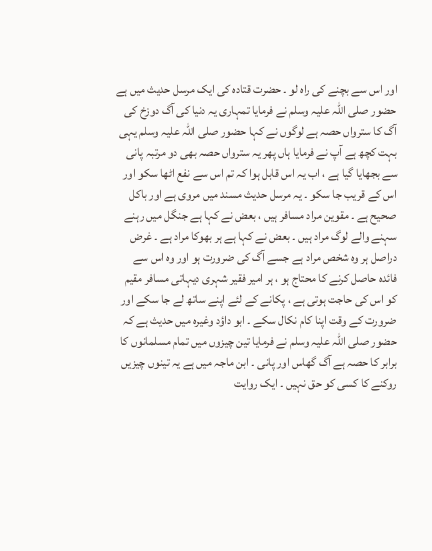اور اس سے بچنے کی راہ لو ۔ حضرت قتادہ کی ایک مرسل حدیث میں ہے حضور صلی اللہ علیہ وسلم نے فرمایا تمہاری یہ دنیا کی آگ دوزخ کی آگ کا سترواں حصہ ہے لوگوں نے کہا حضور صلی اللہ علیہ وسلم یہی بہت کچھ ہے آپ نے فرمایا ہاں پھر یہ سترواں حصہ بھی دو مرتبہ پانی سے بجھایا گیا ہے ، اب یہ اس قابل ہوا کہ تم اس سے نفع اٹھا سکو اور اس کے قریب جا سکو ۔ یہ مرسل حدیث مسند میں مروی ہے اور باکل صحیح ہے ۔ مقوین مراد مسافر ہیں ، بعض نے کہا ہے جنگل میں رہنے سہنے والے لوگ مراد ہیں ۔ بعض نے کہا ہے ہر بھوکا مراد ہے ۔ غرض دراصل ہر وہ شخص مراد ہے جسے آگ کی ضرورت ہو اور وہ اس سے فائدہ حاصل کرنے کا محتاج ہو ، ہر امیر فقیر شہری دیہاتی مسافر مقیم کو اس کی حاجت ہوتی ہے ، پکانے کے لئے اپنے ساتھ لے جا سکے اور ضرورت کے وقت اپنا کام نکال سکے ۔ ابو داؤد وغیرہ میں حدیث ہے کہ حضور صلی اللہ علیہ وسلم نے فرمایا تین چیزوں میں تمام مسلمانوں کا برابر کا حصہ ہے آگ گھاس اور پانی ۔ ابن ماجہ میں ہے یہ تینوں چیزیں روکنے کا کسی کو حق نہیں ۔ ایک روایت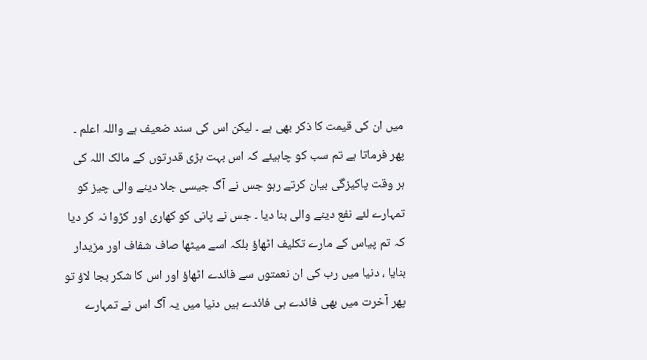میں ان کی قیمت کا ذکر بھی ہے ۔ لیکن اس کی سند ضعیف ہے واللہ اعلم ۔ پھر فرماتا ہے تم سب کو چاہیئے کہ اس بہت بڑی قدرتوں کے مالک اللہ کی ہر وقت پاکیزگی بیان کرتے رہو جس نے آگ جیسی جلا دینے والی چیز کو تمہارے لئے نفع دینے والی بنا دیا ۔ جس نے پانی کو کھاری اور کڑوا نہ کر دیا کہ تم پیاس کے مارے تکلیف اٹھاؤ بلکہ اسے میٹھا صاف شفاف اور مزیدار بنایا ، دنیا میں رب کی ان نعمتوں سے فائدے اٹھاؤ اور اس کا شکر بجا لاؤ تو پھر آخرت میں بھی فائدے ہی فائدے ہیں دنیا میں یہ آگ اس نے تمہارے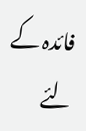فائدہ کے لئے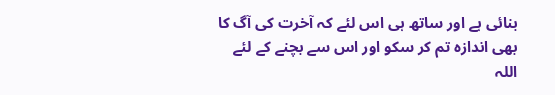بنائی ہے اور ساتھ ہی اس لئے کہ آخرت کی آگ کا بھی اندازہ تم کر سکو اور اس سے بچنے کے لئے اللہ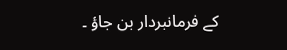کے فرمانبردار بن جاؤ ۔